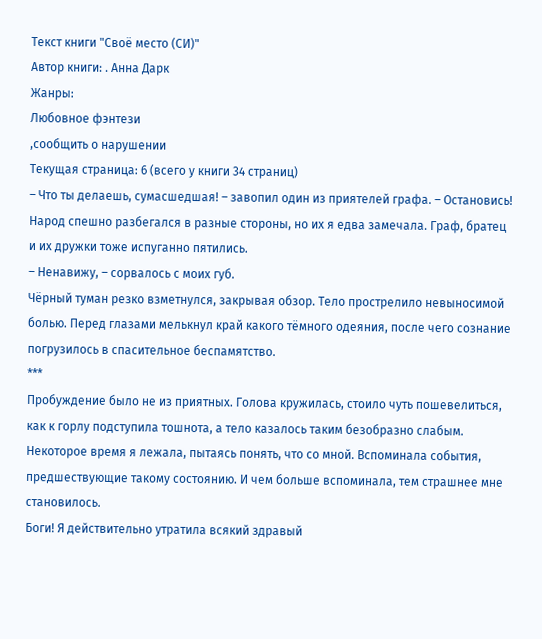Текст книги "Своё место (СИ)"
Автор книги: . Анна Дарк
Жанры:
Любовное фэнтези
,сообщить о нарушении
Текущая страница: 6 (всего у книги 34 страниц)
– Что ты делаешь, сумасшедшая! – завопил один из приятелей графа. – Остановись!
Народ спешно разбегался в разные стороны, но их я едва замечала. Граф, братец и их дружки тоже испуганно пятились.
– Ненавижу, – сорвалось с моих губ.
Чёрный туман резко взметнулся, закрывая обзор. Тело прострелило невыносимой болью. Перед глазами мелькнул край какого тёмного одеяния, после чего сознание погрузилось в спасительное беспамятство.
***
Пробуждение было не из приятных. Голова кружилась, стоило чуть пошевелиться, как к горлу подступила тошнота, а тело казалось таким безобразно слабым. Некоторое время я лежала, пытаясь понять, что со мной. Вспоминала события, предшествующие такому состоянию. И чем больше вспоминала, тем страшнее мне становилось.
Боги! Я действительно утратила всякий здравый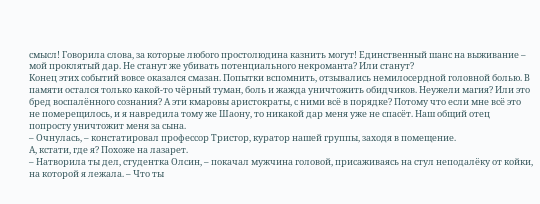смысл! Говорила слова, за которые любого простолюдина казнить могут! Единственный шанс на выживание – мой проклятый дар. Не станут же убивать потенциального некроманта? Или станут?
Конец этих событий вовсе оказался смазан. Попытки вспомнить, отзывались немилосердной головной болью. В памяти остался только какой-то чёрный туман, боль и жажда уничтожить обидчиков. Неужели магия? Или это бред воспалённого сознания? А эти кмаровы аристократы, с ними всё в порядке? Потому что если мне всё это не померещилось, и я навредила тому же Шаону, то никакой дар меня уже не спасёт. Наш общий отец попросту уничтожит меня за сына.
– Очнулась, – констатировал профессор Тристор, куратор нашей группы, заходя в помещение.
А, кстати, где я? Похоже на лазарет.
– Натворила ты дел, студентка Олсин, – покачал мужчина головой, присаживаясь на стул неподалёку от койки, на которой я лежала. – Что ты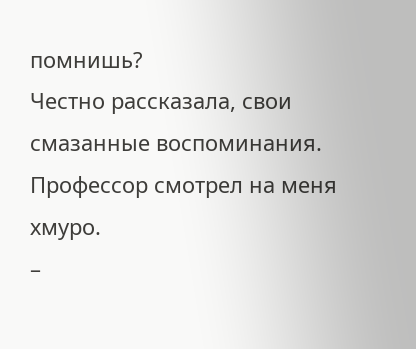помнишь?
Честно рассказала, свои смазанные воспоминания. Профессор смотрел на меня хмуро.
–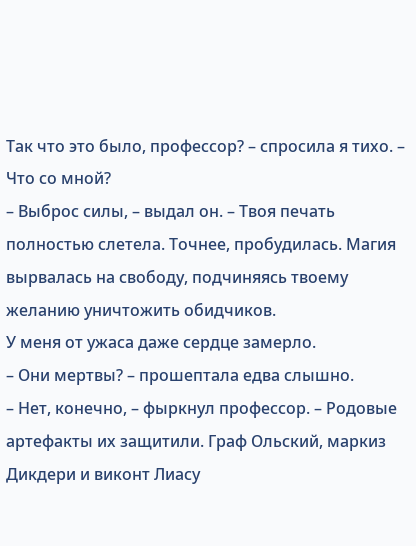Так что это было, профессор? – спросила я тихо. – Что со мной?
– Выброс силы, – выдал он. – Твоя печать полностью слетела. Точнее, пробудилась. Магия вырвалась на свободу, подчиняясь твоему желанию уничтожить обидчиков.
У меня от ужаса даже сердце замерло.
– Они мертвы? – прошептала едва слышно.
– Нет, конечно, – фыркнул профессор. – Родовые артефакты их защитили. Граф Ольский, маркиз Дикдери и виконт Лиасу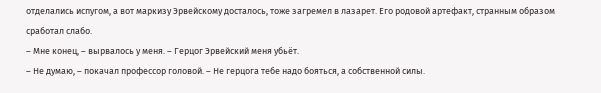отделались испугом, а вот маркизу Эрвейскому досталось, тоже загремел в лазарет. Его родовой артефакт, странным образом сработал слабо.
– Мне конец, – вырвалось у меня. – Герцог Эрвейский меня убьёт.
– Не думаю, – покачал профессор головой. – Не герцога тебе надо бояться, а собственной силы.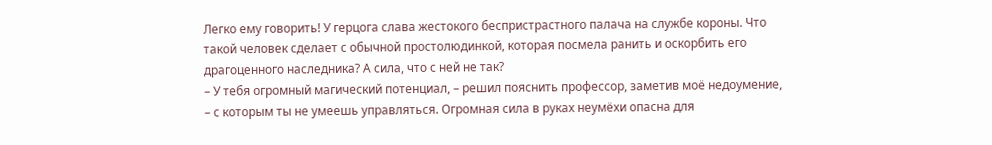Легко ему говорить! У герцога слава жестокого беспристрастного палача на службе короны. Что такой человек сделает с обычной простолюдинкой, которая посмела ранить и оскорбить его драгоценного наследника? А сила, что с ней не так?
– У тебя огромный магический потенциал, – решил пояснить профессор, заметив моё недоумение, – с которым ты не умеешь управляться. Огромная сила в руках неумёхи опасна для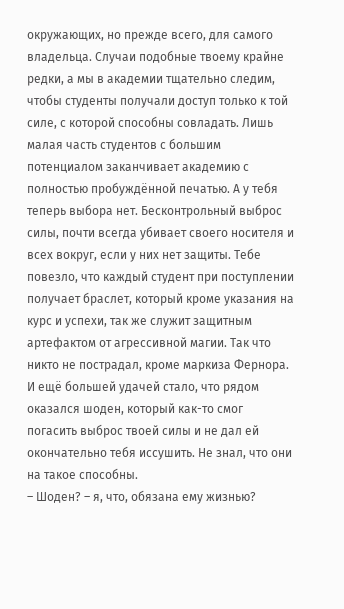окружающих, но прежде всего, для самого владельца. Случаи подобные твоему крайне редки, а мы в академии тщательно следим, чтобы студенты получали доступ только к той силе, с которой способны совладать. Лишь малая часть студентов с большим потенциалом заканчивает академию с полностью пробуждённой печатью. А у тебя теперь выбора нет. Бесконтрольный выброс силы, почти всегда убивает своего носителя и всех вокруг, если у них нет защиты. Тебе повезло, что каждый студент при поступлении получает браслет, который кроме указания на курс и успехи, так же служит защитным артефактом от агрессивной магии. Так что никто не пострадал, кроме маркиза Фернора. И ещё большей удачей стало, что рядом оказался шоден, который как-то смог погасить выброс твоей силы и не дал ей окончательно тебя иссушить. Не знал, что они на такое способны.
– Шоден? – я, что, обязана ему жизнью?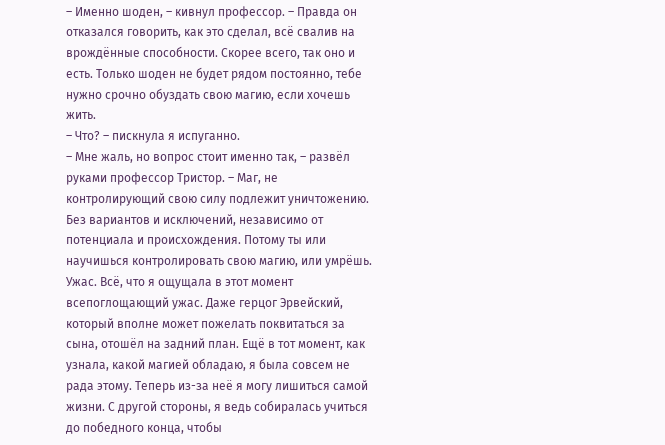– Именно шоден, – кивнул профессор. – Правда он отказался говорить, как это сделал, всё свалив на врождённые способности. Скорее всего, так оно и есть. Только шоден не будет рядом постоянно, тебе нужно срочно обуздать свою магию, если хочешь жить.
– Что? – пискнула я испуганно.
– Мне жаль, но вопрос стоит именно так, – развёл руками профессор Тристор. – Маг, не контролирующий свою силу подлежит уничтожению. Без вариантов и исключений, независимо от потенциала и происхождения. Потому ты или научишься контролировать свою магию, или умрёшь.
Ужас. Всё, что я ощущала в этот момент всепоглощающий ужас. Даже герцог Эрвейский, который вполне может пожелать поквитаться за сына, отошёл на задний план. Ещё в тот момент, как узнала, какой магией обладаю, я была совсем не рада этому. Теперь из-за неё я могу лишиться самой жизни. С другой стороны, я ведь собиралась учиться до победного конца, чтобы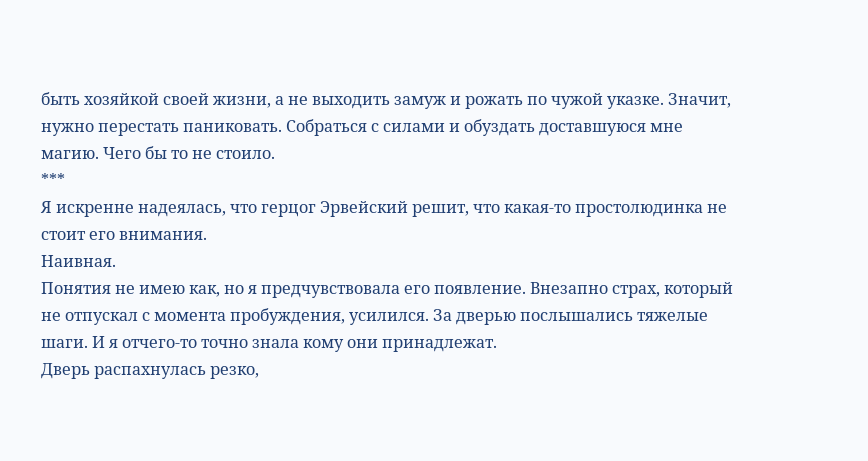быть хозяйкой своей жизни, а не выходить замуж и рожать по чужой указке. Значит, нужно перестать паниковать. Собраться с силами и обуздать доставшуюся мне магию. Чего бы то не стоило.
***
Я искренне надеялась, что герцог Эрвейский решит, что какая-то простолюдинка не стоит его внимания.
Наивная.
Понятия не имею как, но я предчувствовала его появление. Внезапно страх, который не отпускал с момента пробуждения, усилился. За дверью послышались тяжелые шаги. И я отчего-то точно знала кому они принадлежат.
Дверь распахнулась резко,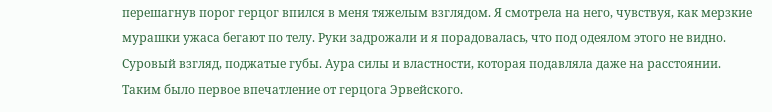перешагнув порог герцог впился в меня тяжелым взглядом. Я смотрела на него, чувствуя, как мерзкие мурашки ужаса бегают по телу. Руки задрожали и я порадовалась, что под одеялом этого не видно.
Суровый взгляд, поджатые губы. Аура силы и властности, которая подавляла даже на расстоянии. Таким было первое впечатление от герцога Эрвейского.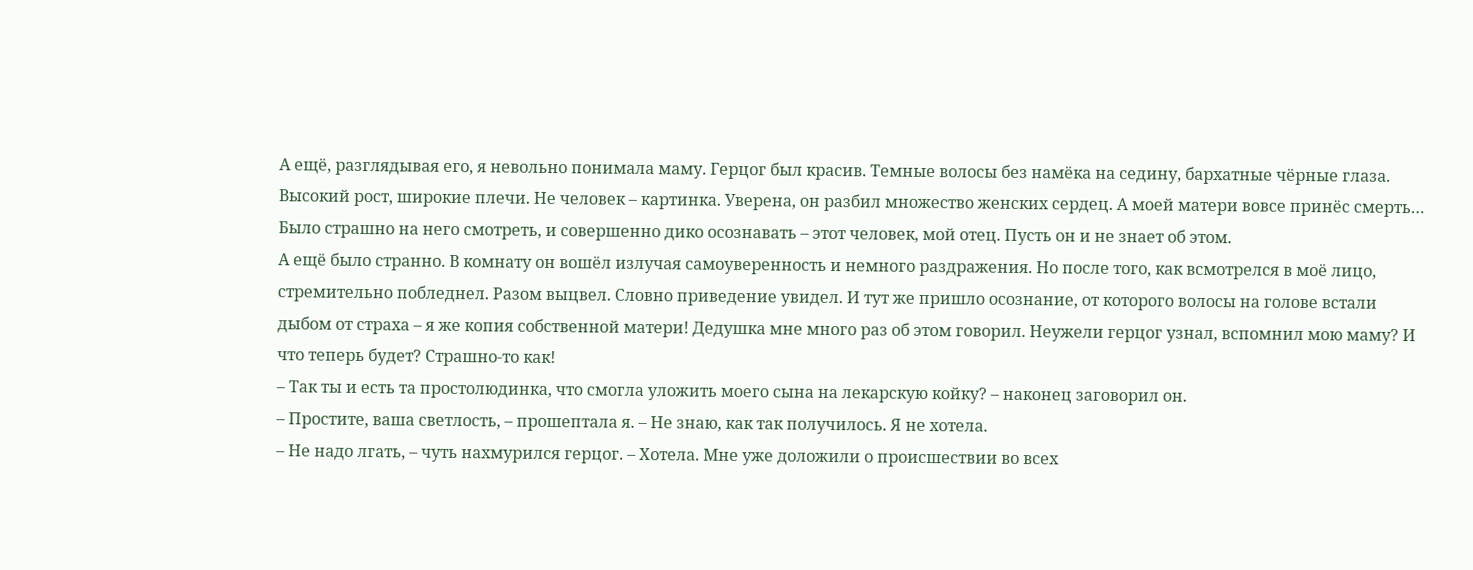А ещё, разглядывая его, я невольно понимала маму. Герцог был красив. Темные волосы без намёка на седину, бархатные чёрные глаза. Высокий рост, широкие плечи. Не человек – картинка. Уверена, он разбил множество женских сердец. А моей матери вовсе принёс смерть…
Было страшно на него смотреть, и совершенно дико осознавать – этот человек, мой отец. Пусть он и не знает об этом.
А ещё было странно. В комнату он вошёл излучая самоуверенность и немного раздражения. Но после того, как всмотрелся в моё лицо, стремительно побледнел. Разом выцвел. Словно приведение увидел. И тут же пришло осознание, от которого волосы на голове встали дыбом от страха – я же копия собственной матери! Дедушка мне много раз об этом говорил. Неужели герцог узнал, вспомнил мою маму? И что теперь будет? Страшно-то как!
– Так ты и есть та простолюдинка, что смогла уложить моего сына на лекарскую койку? – наконец заговорил он.
– Простите, ваша светлость, – прошептала я. – Не знаю, как так получилось. Я не хотела.
– Не надо лгать, – чуть нахмурился герцог. – Хотела. Мне уже доложили о происшествии во всех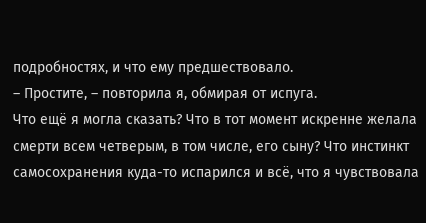подробностях, и что ему предшествовало.
– Простите, – повторила я, обмирая от испуга.
Что ещё я могла сказать? Что в тот момент искренне желала смерти всем четверым, в том числе, его сыну? Что инстинкт самосохранения куда-то испарился и всё, что я чувствовала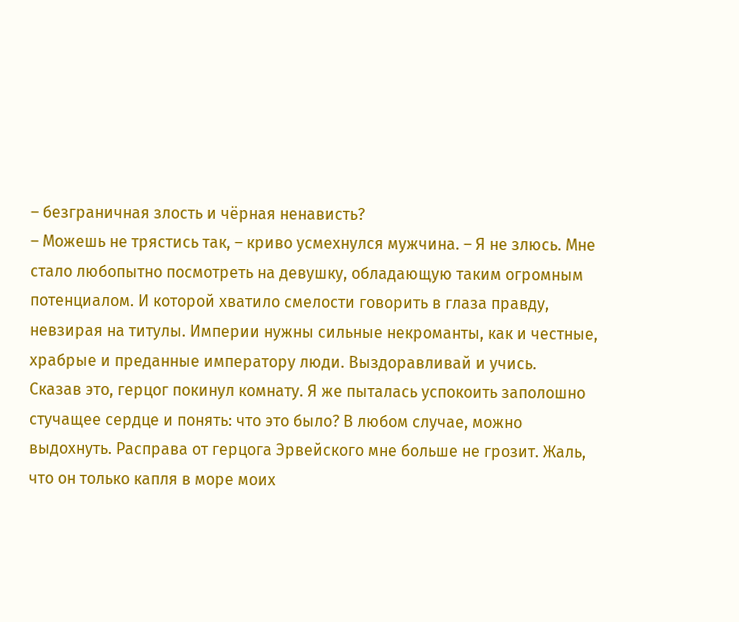– безграничная злость и чёрная ненависть?
– Можешь не трястись так, – криво усмехнулся мужчина. – Я не злюсь. Мне стало любопытно посмотреть на девушку, обладающую таким огромным потенциалом. И которой хватило смелости говорить в глаза правду, невзирая на титулы. Империи нужны сильные некроманты, как и честные, храбрые и преданные императору люди. Выздоравливай и учись.
Сказав это, герцог покинул комнату. Я же пыталась успокоить заполошно стучащее сердце и понять: что это было? В любом случае, можно выдохнуть. Расправа от герцога Эрвейского мне больше не грозит. Жаль, что он только капля в море моих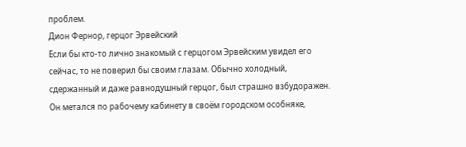проблем.
Дион Фернор, герцог Эрвейский
Если бы кто-то лично знакомый с герцогом Эрвейским увидел его сейчас, то не поверил бы своим глазам. Обычно холодный, сдержанный и даже равнодушный герцог, был страшно взбудоражен. Он метался по рабочему кабинету в своём городском особняке,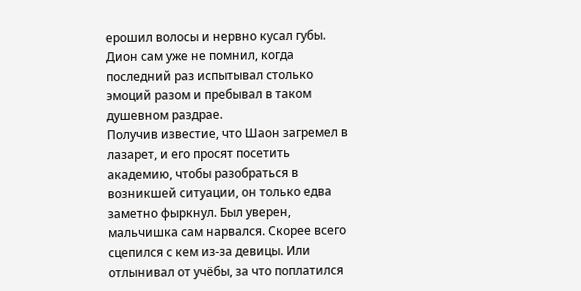ерошил волосы и нервно кусал губы.
Дион сам уже не помнил, когда последний раз испытывал столько эмоций разом и пребывал в таком душевном раздрае.
Получив известие, что Шаон загремел в лазарет, и его просят посетить академию, чтобы разобраться в возникшей ситуации, он только едва заметно фыркнул. Был уверен, мальчишка сам нарвался. Скорее всего сцепился с кем из-за девицы. Или отлынивал от учёбы, за что поплатился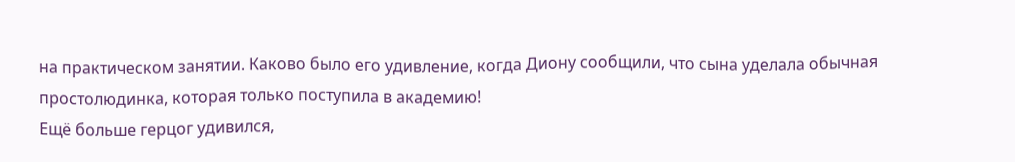на практическом занятии. Каково было его удивление, когда Диону сообщили, что сына уделала обычная простолюдинка, которая только поступила в академию!
Ещё больше герцог удивился,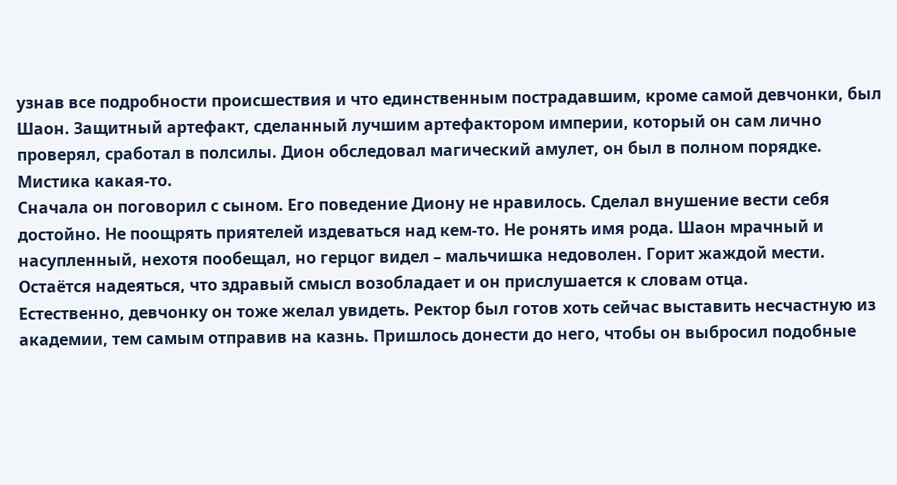узнав все подробности происшествия и что единственным пострадавшим, кроме самой девчонки, был Шаон. Защитный артефакт, сделанный лучшим артефактором империи, который он сам лично проверял, сработал в полсилы. Дион обследовал магический амулет, он был в полном порядке. Мистика какая-то.
Сначала он поговорил с сыном. Его поведение Диону не нравилось. Сделал внушение вести себя достойно. Не поощрять приятелей издеваться над кем-то. Не ронять имя рода. Шаон мрачный и насупленный, нехотя пообещал, но герцог видел – мальчишка недоволен. Горит жаждой мести. Остаётся надеяться, что здравый смысл возобладает и он прислушается к словам отца.
Естественно, девчонку он тоже желал увидеть. Ректор был готов хоть сейчас выставить несчастную из академии, тем самым отправив на казнь. Пришлось донести до него, чтобы он выбросил подобные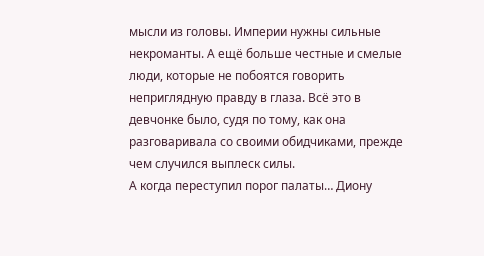мысли из головы. Империи нужны сильные некроманты. А ещё больше честные и смелые люди, которые не побоятся говорить неприглядную правду в глаза. Всё это в девчонке было, судя по тому, как она разговаривала со своими обидчиками, прежде чем случился выплеск силы.
А когда переступил порог палаты… Диону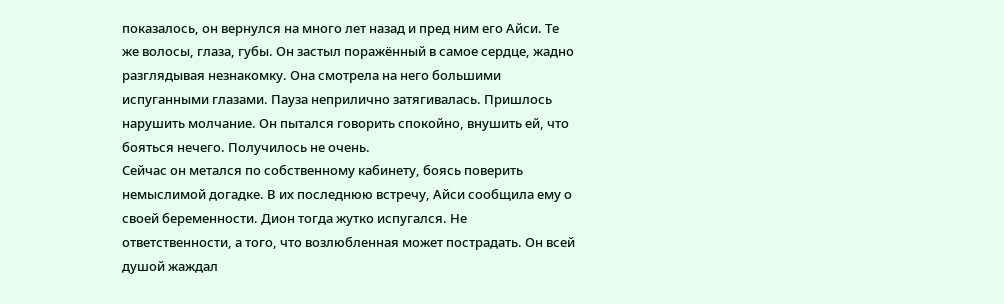показалось, он вернулся на много лет назад и пред ним его Айси. Те же волосы, глаза, губы. Он застыл поражённый в самое сердце, жадно разглядывая незнакомку. Она смотрела на него большими испуганными глазами. Пауза неприлично затягивалась. Пришлось нарушить молчание. Он пытался говорить спокойно, внушить ей, что бояться нечего. Получилось не очень.
Сейчас он метался по собственному кабинету, боясь поверить немыслимой догадке. В их последнюю встречу, Айси сообщила ему о своей беременности. Дион тогда жутко испугался. Не ответственности, а того, что возлюбленная может пострадать. Он всей душой жаждал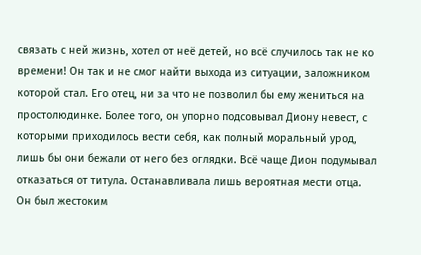связать с ней жизнь, хотел от неё детей, но всё случилось так не ко времени! Он так и не смог найти выхода из ситуации, заложником которой стал. Его отец, ни за что не позволил бы ему жениться на простолюдинке. Более того, он упорно подсовывал Диону невест, с которыми приходилось вести себя, как полный моральный урод, лишь бы они бежали от него без оглядки. Всё чаще Дион подумывал отказаться от титула. Останавливала лишь вероятная мести отца. Он был жестоким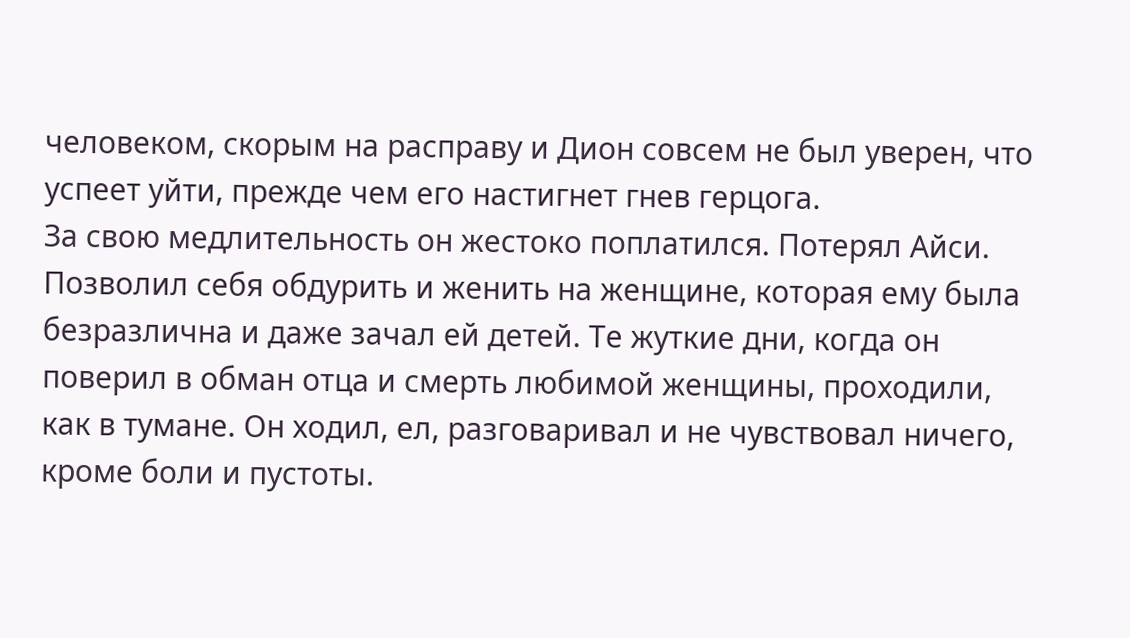человеком, скорым на расправу и Дион совсем не был уверен, что успеет уйти, прежде чем его настигнет гнев герцога.
За свою медлительность он жестоко поплатился. Потерял Айси. Позволил себя обдурить и женить на женщине, которая ему была безразлична и даже зачал ей детей. Те жуткие дни, когда он поверил в обман отца и смерть любимой женщины, проходили, как в тумане. Он ходил, ел, разговаривал и не чувствовал ничего, кроме боли и пустоты.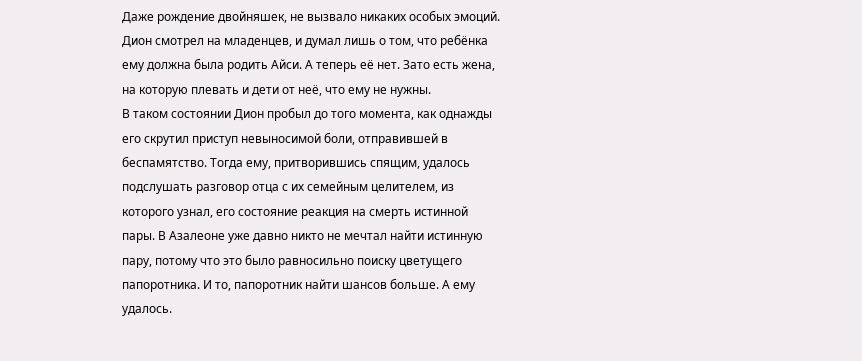Даже рождение двойняшек, не вызвало никаких особых эмоций. Дион смотрел на младенцев, и думал лишь о том, что ребёнка ему должна была родить Айси. А теперь её нет. Зато есть жена, на которую плевать и дети от неё, что ему не нужны.
В таком состоянии Дион пробыл до того момента, как однажды его скрутил приступ невыносимой боли, отправившей в беспамятство. Тогда ему, притворившись спящим, удалось подслушать разговор отца с их семейным целителем, из которого узнал, его состояние реакция на смерть истинной пары. В Азалеоне уже давно никто не мечтал найти истинную пару, потому что это было равносильно поиску цветущего папоротника. И то, папоротник найти шансов больше. А ему удалось.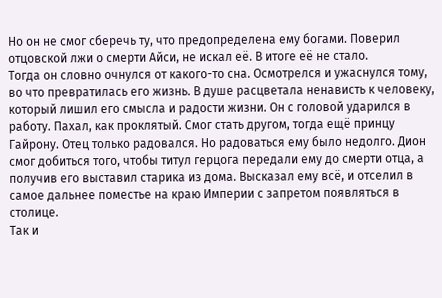Но он не смог сберечь ту, что предопределена ему богами. Поверил отцовской лжи о смерти Айси, не искал её. В итоге её не стало.
Тогда он словно очнулся от какого-то сна. Осмотрелся и ужаснулся тому, во что превратилась его жизнь. В душе расцветала ненависть к человеку, который лишил его смысла и радости жизни. Он с головой ударился в работу. Пахал, как проклятый. Смог стать другом, тогда ещё принцу Гайрону. Отец только радовался. Но радоваться ему было недолго. Дион смог добиться того, чтобы титул герцога передали ему до смерти отца, а получив его выставил старика из дома. Высказал ему всё, и отселил в самое дальнее поместье на краю Империи с запретом появляться в столице.
Так и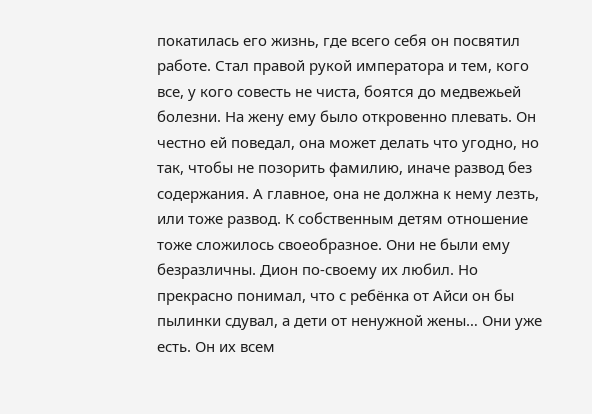покатилась его жизнь, где всего себя он посвятил работе. Стал правой рукой императора и тем, кого все, у кого совесть не чиста, боятся до медвежьей болезни. На жену ему было откровенно плевать. Он честно ей поведал, она может делать что угодно, но так, чтобы не позорить фамилию, иначе развод без содержания. А главное, она не должна к нему лезть, или тоже развод. К собственным детям отношение тоже сложилось своеобразное. Они не были ему безразличны. Дион по-своему их любил. Но прекрасно понимал, что с ребёнка от Айси он бы пылинки сдувал, а дети от ненужной жены… Они уже есть. Он их всем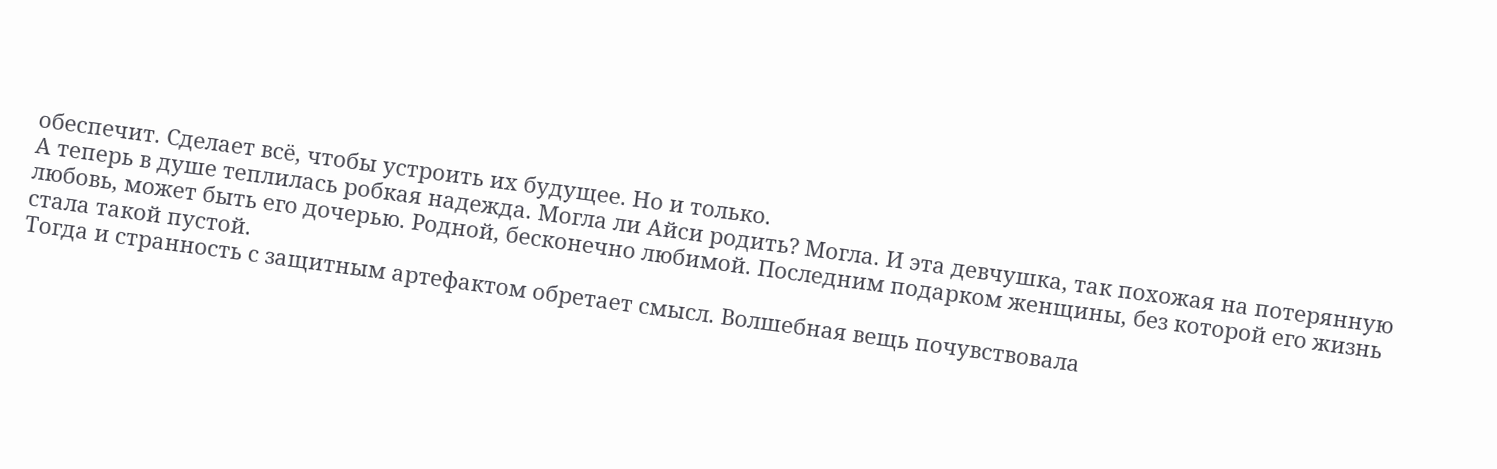обеспечит. Сделает всё, чтобы устроить их будущее. Но и только.
А теперь в душе теплилась робкая надежда. Могла ли Айси родить? Могла. И эта девчушка, так похожая на потерянную любовь, может быть его дочерью. Родной, бесконечно любимой. Последним подарком женщины, без которой его жизнь стала такой пустой.
Тогда и странность с защитным артефактом обретает смысл. Волшебная вещь почувствовала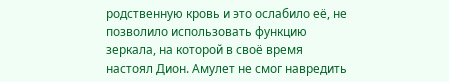родственную кровь и это ослабило её, не позволило использовать функцию зеркала, на которой в своё время настоял Дион. Амулет не смог навредить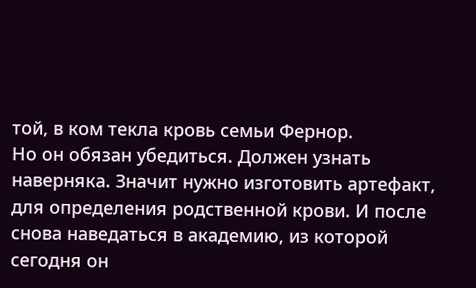той, в ком текла кровь семьи Фернор.
Но он обязан убедиться. Должен узнать наверняка. Значит нужно изготовить артефакт, для определения родственной крови. И после снова наведаться в академию, из которой сегодня он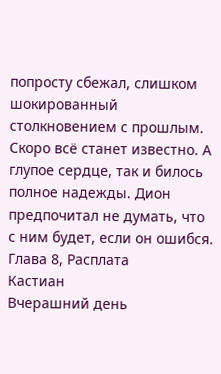попросту сбежал, слишком шокированный столкновением с прошлым.
Скоро всё станет известно. А глупое сердце, так и билось полное надежды. Дион предпочитал не думать, что с ним будет, если он ошибся.
Глава 8, Расплата
Кастиан
Вчерашний день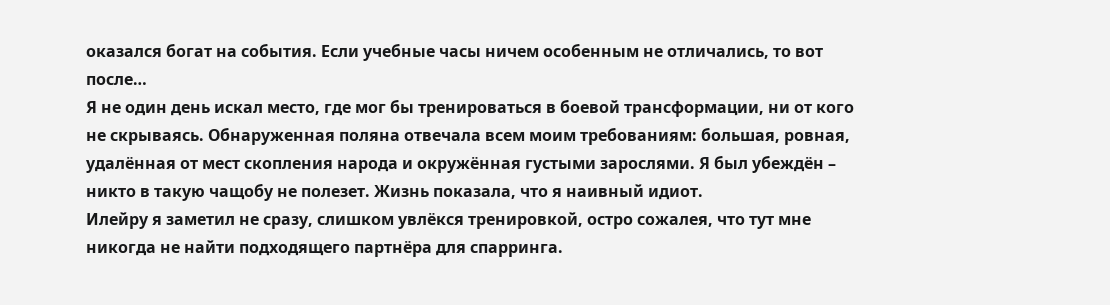оказался богат на события. Если учебные часы ничем особенным не отличались, то вот после…
Я не один день искал место, где мог бы тренироваться в боевой трансформации, ни от кого не скрываясь. Обнаруженная поляна отвечала всем моим требованиям: большая, ровная, удалённая от мест скопления народа и окружённая густыми зарослями. Я был убеждён – никто в такую чащобу не полезет. Жизнь показала, что я наивный идиот.
Илейру я заметил не сразу, слишком увлёкся тренировкой, остро сожалея, что тут мне никогда не найти подходящего партнёра для спарринга.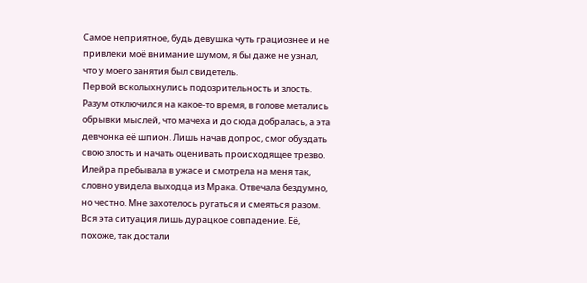Самое неприятное, будь девушка чуть грациознее и не привлеки моё внимание шумом, я бы даже не узнал, что у моего занятия был свидетель.
Первой всколыхнулись подозрительность и злость. Разум отключился на какое-то время, в голове метались обрывки мыслей, что мачеха и до сюда добралась, а эта девчонка её шпион. Лишь начав допрос, смог обуздать свою злость и начать оценивать происходящее трезво. Илейра пребывала в ужасе и смотрела на меня так, словно увидела выходца из Мрака. Отвечала бездумно, но честно. Мне захотелось ругаться и смеяться разом. Вся эта ситуация лишь дурацкое совпадение. Её, похоже, так достали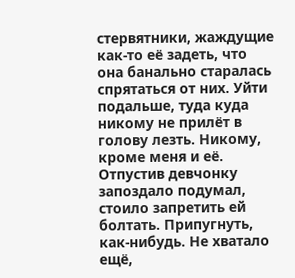стервятники, жаждущие как-то её задеть, что она банально старалась спрятаться от них. Уйти подальше, туда куда никому не прилёт в голову лезть. Никому, кроме меня и её.
Отпустив девчонку запоздало подумал, стоило запретить ей болтать. Припугнуть, как-нибудь. Не хватало ещё,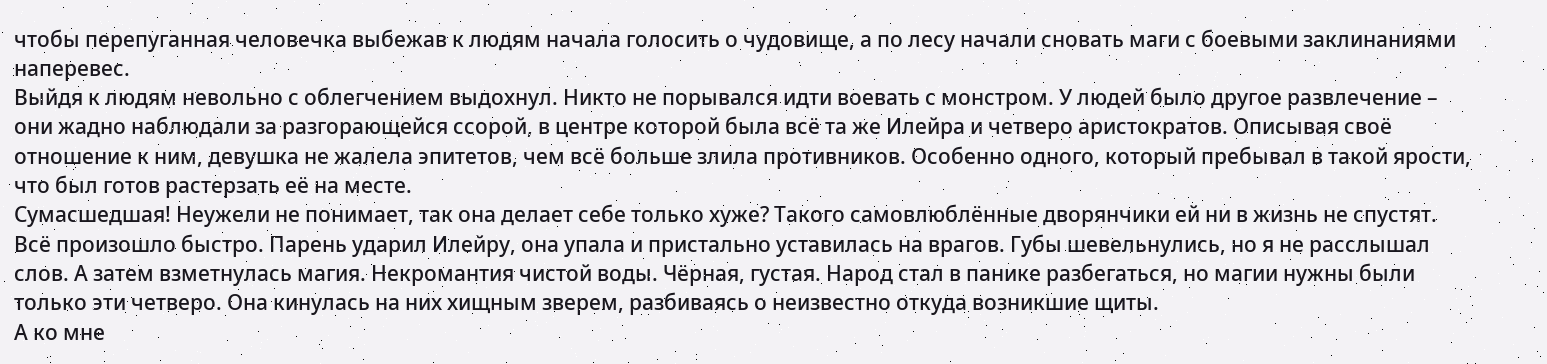чтобы перепуганная человечка выбежав к людям начала голосить о чудовище, а по лесу начали сновать маги с боевыми заклинаниями наперевес.
Выйдя к людям невольно с облегчением выдохнул. Никто не порывался идти воевать с монстром. У людей было другое развлечение – они жадно наблюдали за разгорающейся ссорой, в центре которой была всё та же Илейра и четверо аристократов. Описывая своё отношение к ним, девушка не жалела эпитетов, чем всё больше злила противников. Особенно одного, который пребывал в такой ярости, что был готов растерзать её на месте.
Сумасшедшая! Неужели не понимает, так она делает себе только хуже? Такого самовлюблённые дворянчики ей ни в жизнь не спустят.
Всё произошло быстро. Парень ударил Илейру, она упала и пристально уставилась на врагов. Губы шевельнулись, но я не расслышал слов. А затем взметнулась магия. Некромантия чистой воды. Чёрная, густая. Народ стал в панике разбегаться, но магии нужны были только эти четверо. Она кинулась на них хищным зверем, разбиваясь о неизвестно откуда возникшие щиты.
А ко мне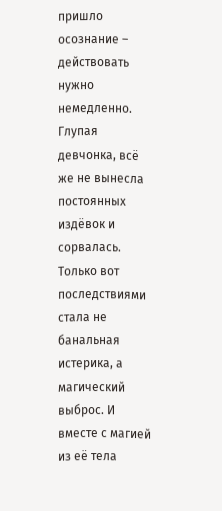пришло осознание – действовать нужно немедленно. Глупая девчонка, всё же не вынесла постоянных издёвок и сорвалась. Только вот последствиями стала не банальная истерика, а магический выброс. И вместе с магией из её тела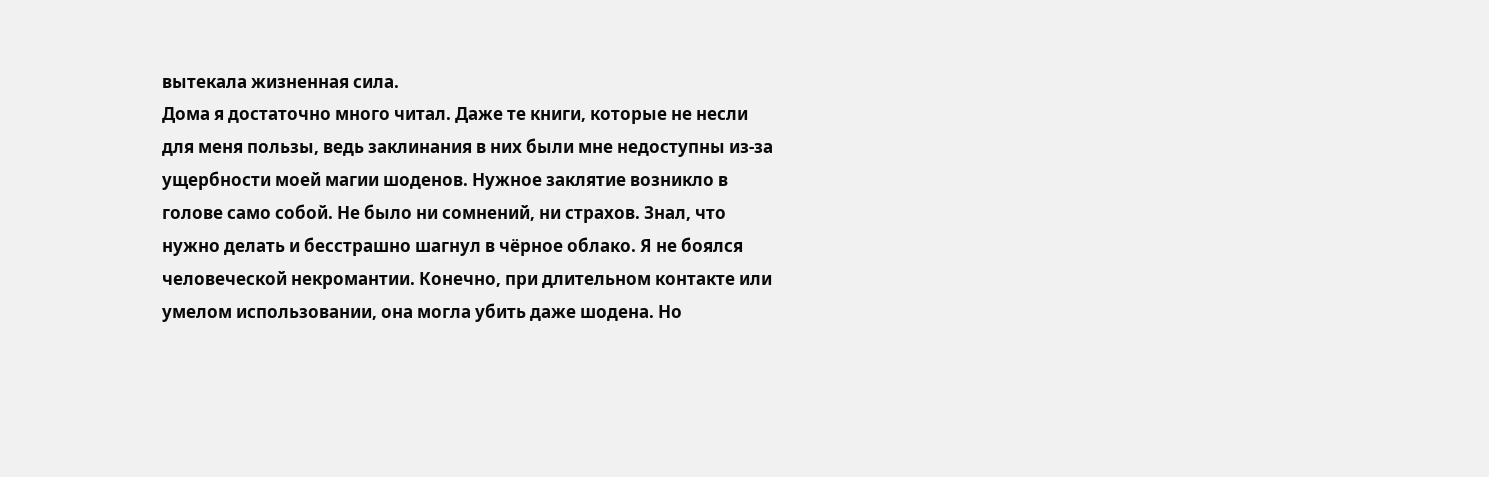вытекала жизненная сила.
Дома я достаточно много читал. Даже те книги, которые не несли для меня пользы, ведь заклинания в них были мне недоступны из-за ущербности моей магии шоденов. Нужное заклятие возникло в голове само собой. Не было ни сомнений, ни страхов. Знал, что нужно делать и бесстрашно шагнул в чёрное облако. Я не боялся человеческой некромантии. Конечно, при длительном контакте или умелом использовании, она могла убить даже шодена. Но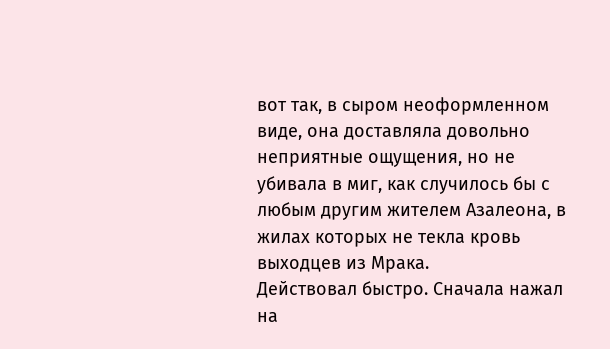вот так, в сыром неоформленном виде, она доставляла довольно неприятные ощущения, но не убивала в миг, как случилось бы с любым другим жителем Азалеона, в жилах которых не текла кровь выходцев из Мрака.
Действовал быстро. Сначала нажал на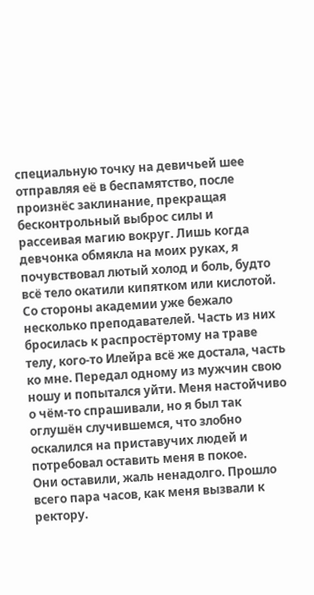специальную точку на девичьей шее отправляя её в беспамятство, после произнёс заклинание, прекращая бесконтрольный выброс силы и рассеивая магию вокруг. Лишь когда девчонка обмякла на моих руках, я почувствовал лютый холод и боль, будто всё тело окатили кипятком или кислотой.
Со стороны академии уже бежало несколько преподавателей. Часть из них бросилась к распростёртому на траве телу, кого-то Илейра всё же достала, часть ко мне. Передал одному из мужчин свою ношу и попытался уйти. Меня настойчиво о чём-то спрашивали, но я был так оглушён случившемся, что злобно оскалился на приставучих людей и потребовал оставить меня в покое.
Они оставили, жаль ненадолго. Прошло всего пара часов, как меня вызвали к ректору.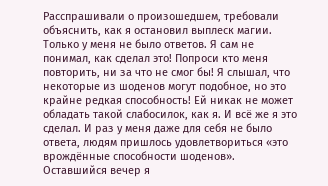Расспрашивали о произошедшем, требовали объяснить, как я остановил выплеск магии. Только у меня не было ответов. Я сам не понимал, как сделал это! Попроси кто меня повторить, ни за что не смог бы! Я слышал, что некоторые из шоденов могут подобное, но это крайне редкая способность! Ей никак не может обладать такой слабосилок, как я. И всё же я это сделал. И раз у меня даже для себя не было ответа, людям пришлось удовлетвориться «это врождённые способности шоденов».
Оставшийся вечер я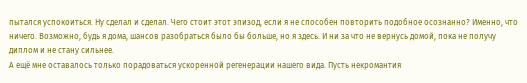пытался успокоиться. Ну сделал и сделал. Чего стоит этот эпизод, если я не способен повторить подобное осознанно? Именно, что ничего. Возможно, будь я дома, шансов разобраться было бы больше, но я здесь. И ни за что не вернусь домой, пока не получу диплом и не стану сильнее.
А ещё мне оставалось только порадоваться ускоренной регенерации нашего вида. Пусть некромантия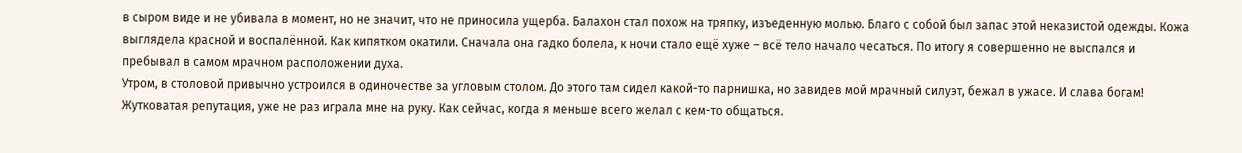в сыром виде и не убивала в момент, но не значит, что не приносила ущерба. Балахон стал похож на тряпку, изъеденную молью. Благо с собой был запас этой неказистой одежды. Кожа выглядела красной и воспалённой. Как кипятком окатили. Сначала она гадко болела, к ночи стало ещё хуже – всё тело начало чесаться. По итогу я совершенно не выспался и пребывал в самом мрачном расположении духа.
Утром, в столовой привычно устроился в одиночестве за угловым столом. До этого там сидел какой-то парнишка, но завидев мой мрачный силуэт, бежал в ужасе. И слава богам! Жутковатая репутация, уже не раз играла мне на руку. Как сейчас, когда я меньше всего желал с кем-то общаться.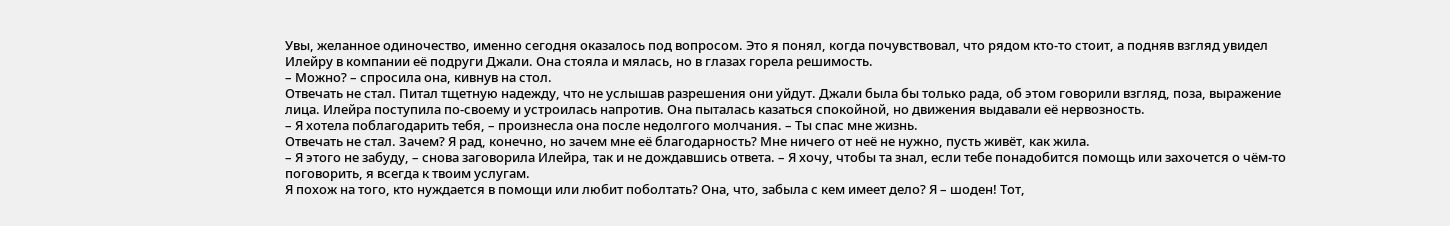Увы, желанное одиночество, именно сегодня оказалось под вопросом. Это я понял, когда почувствовал, что рядом кто-то стоит, а подняв взгляд увидел Илейру в компании её подруги Джали. Она стояла и мялась, но в глазах горела решимость.
– Можно? – спросила она, кивнув на стол.
Отвечать не стал. Питал тщетную надежду, что не услышав разрешения они уйдут. Джали была бы только рада, об этом говорили взгляд, поза, выражение лица. Илейра поступила по-своему и устроилась напротив. Она пыталась казаться спокойной, но движения выдавали её нервозность.
– Я хотела поблагодарить тебя, – произнесла она после недолгого молчания. – Ты спас мне жизнь.
Отвечать не стал. Зачем? Я рад, конечно, но зачем мне её благодарность? Мне ничего от неё не нужно, пусть живёт, как жила.
– Я этого не забуду, – снова заговорила Илейра, так и не дождавшись ответа. – Я хочу, чтобы та знал, если тебе понадобится помощь или захочется о чём-то поговорить, я всегда к твоим услугам.
Я похож на того, кто нуждается в помощи или любит поболтать? Она, что, забыла с кем имеет дело? Я – шоден! Тот,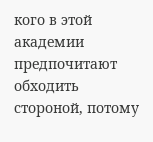кого в этой академии предпочитают обходить стороной, потому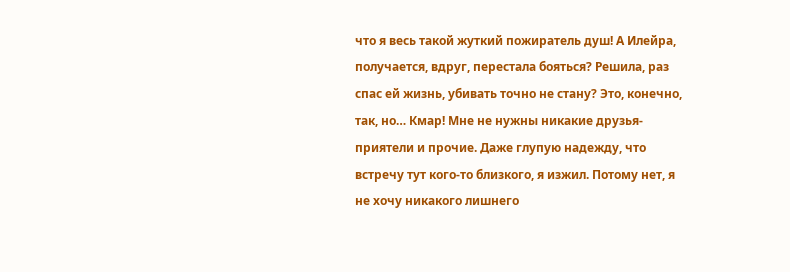что я весь такой жуткий пожиратель душ! А Илейра, получается, вдруг, перестала бояться? Решила, раз спас ей жизнь, убивать точно не стану? Это, конечно, так, но… Кмар! Мне не нужны никакие друзья-приятели и прочие. Даже глупую надежду, что встречу тут кого-то близкого, я изжил. Потому нет, я не хочу никакого лишнего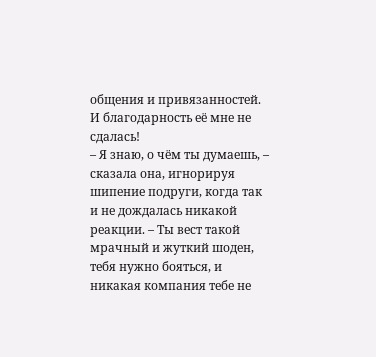общения и привязанностей. И благодарность её мне не сдалась!
– Я знаю, о чём ты думаешь, – сказала она, игнорируя шипение подруги, когда так и не дождалась никакой реакции. – Ты вест такой мрачный и жуткий шоден, тебя нужно бояться, и никакая компания тебе не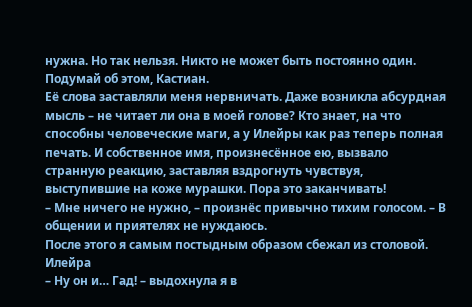нужна. Но так нельзя. Никто не может быть постоянно один. Подумай об этом, Кастиан.
Её слова заставляли меня нервничать. Даже возникла абсурдная мысль – не читает ли она в моей голове? Кто знает, на что способны человеческие маги, а у Илейры как раз теперь полная печать. И собственное имя, произнесённое ею, вызвало странную реакцию, заставляя вздрогнуть чувствуя, выступившие на коже мурашки. Пора это заканчивать!
– Мне ничего не нужно, – произнёс привычно тихим голосом. – В общении и приятелях не нуждаюсь.
После этого я самым постыдным образом сбежал из столовой.
Илейра
– Ну он и… Гад! – выдохнула я в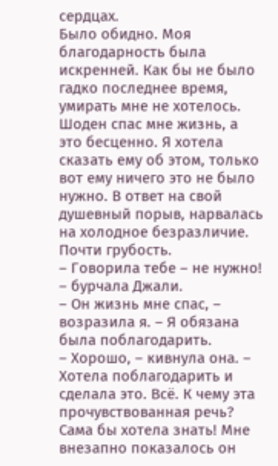сердцах.
Было обидно. Моя благодарность была искренней. Как бы не было гадко последнее время, умирать мне не хотелось. Шоден спас мне жизнь, а это бесценно. Я хотела сказать ему об этом, только вот ему ничего это не было нужно. В ответ на свой душевный порыв, нарвалась на холодное безразличие. Почти грубость.
– Говорила тебе – не нужно! – бурчала Джали.
– Он жизнь мне спас, – возразила я. – Я обязана была поблагодарить.
– Хорошо, – кивнула она. – Хотела поблагодарить и сделала это. Всё. К чему эта прочувствованная речь?
Сама бы хотела знать! Мне внезапно показалось он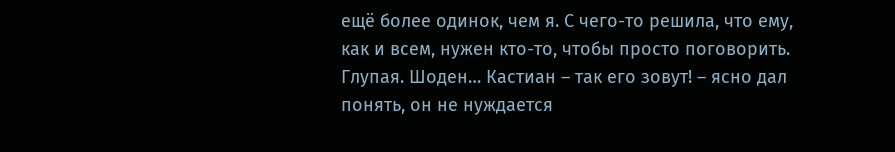ещё более одинок, чем я. С чего-то решила, что ему, как и всем, нужен кто-то, чтобы просто поговорить. Глупая. Шоден… Кастиан – так его зовут! – ясно дал понять, он не нуждается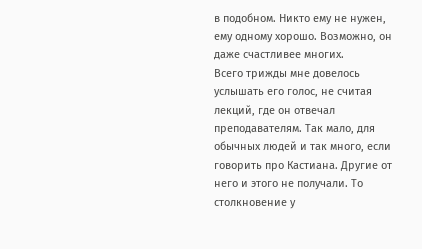в подобном. Никто ему не нужен, ему одному хорошо. Возможно, он даже счастливее многих.
Всего трижды мне довелось услышать его голос, не считая лекций, где он отвечал преподавателям. Так мало, для обычных людей и так много, если говорить про Кастиана. Другие от него и этого не получали. То столкновение у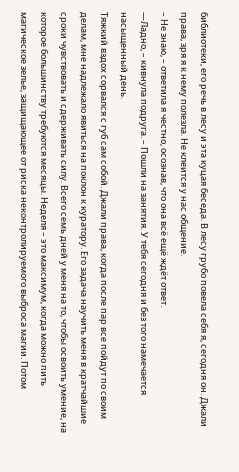библиотеки, его речь в лесу и эта куцая беседа. В лесу грубо повела себя я, сегодня он. Джали права, зря я к нему полезла. Не клеится у нас общение.
– Не знаю, – ответила я честно, осознав, что она всё ещё ждёт ответ.
—Ладно, – кивнула подруга. – Пошли на занятия. У тебя сегодня и без того намечается насыщенный день.
Тяжкий вздох сорвался с губ сам собой. Джали права, когда после пар все пойдут по своим делам, мне надлежало явиться на поклон к куратору. Его задача научить меня в кратчайшие сроки чувствовать и сдерживать силу. Всего семь дней у меня на то, чтобы освоить умение, на которое большинству требуются месяцы. Неделя – это максимум, когда можно пить магическое зелье, защищающее от риска неконтролируемого выброса магии. Потом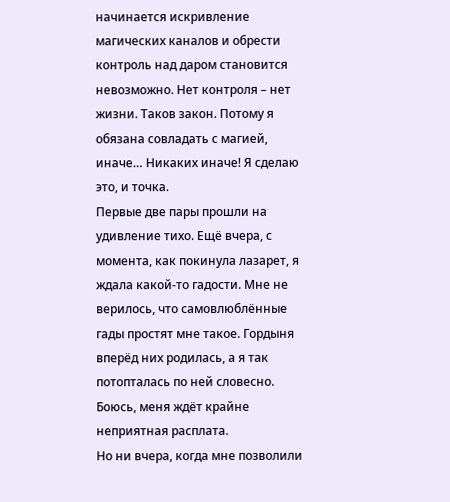начинается искривление магических каналов и обрести контроль над даром становится невозможно. Нет контроля – нет жизни. Таков закон. Потому я обязана совладать с магией, иначе… Никаких иначе! Я сделаю это, и точка.
Первые две пары прошли на удивление тихо. Ещё вчера, с момента, как покинула лазарет, я ждала какой-то гадости. Мне не верилось, что самовлюблённые гады простят мне такое. Гордыня вперёд них родилась, а я так потопталась по ней словесно. Боюсь, меня ждёт крайне неприятная расплата.
Но ни вчера, когда мне позволили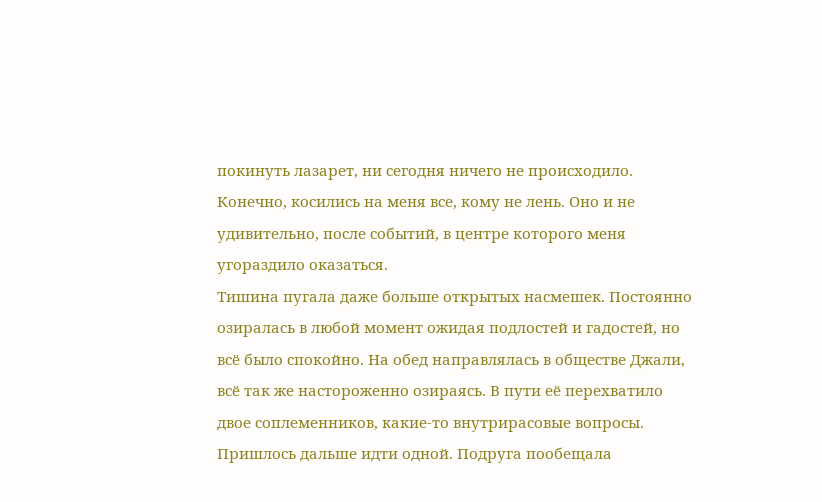покинуть лазарет, ни сегодня ничего не происходило. Конечно, косились на меня все, кому не лень. Оно и не удивительно, после событий, в центре которого меня угораздило оказаться.
Тишина пугала даже больше открытых насмешек. Постоянно озиралась в любой момент ожидая подлостей и гадостей, но всё было спокойно. На обед направлялась в обществе Джали, всё так же настороженно озираясь. В пути её перехватило двое соплеменников, какие-то внутрирасовые вопросы. Пришлось дальше идти одной. Подруга пообещала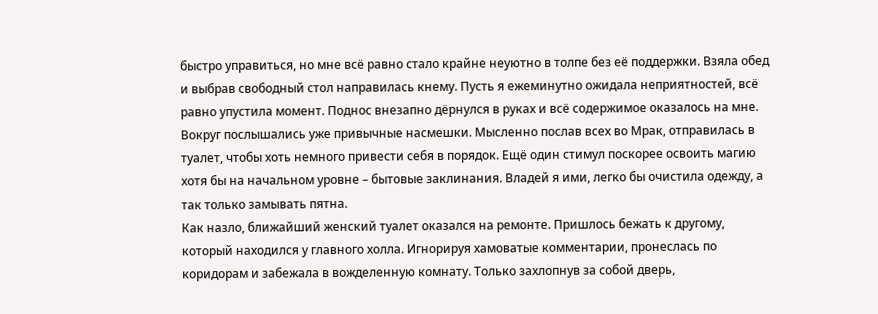быстро управиться, но мне всё равно стало крайне неуютно в толпе без её поддержки. Взяла обед и выбрав свободный стол направилась кнему. Пусть я ежеминутно ожидала неприятностей, всё равно упустила момент. Поднос внезапно дёрнулся в руках и всё содержимое оказалось на мне. Вокруг послышались уже привычные насмешки. Мысленно послав всех во Мрак, отправилась в туалет, чтобы хоть немного привести себя в порядок. Ещё один стимул поскорее освоить магию хотя бы на начальном уровне – бытовые заклинания. Владей я ими, легко бы очистила одежду, а так только замывать пятна.
Как назло, ближайший женский туалет оказался на ремонте. Пришлось бежать к другому, который находился у главного холла. Игнорируя хамоватые комментарии, пронеслась по коридорам и забежала в вожделенную комнату. Только захлопнув за собой дверь,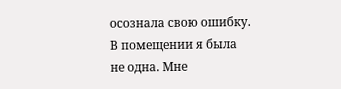осознала свою ошибку.
В помещении я была не одна. Мне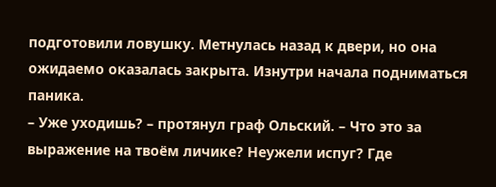подготовили ловушку. Метнулась назад к двери, но она ожидаемо оказалась закрыта. Изнутри начала подниматься паника.
– Уже уходишь? – протянул граф Ольский. – Что это за выражение на твоём личике? Неужели испуг? Где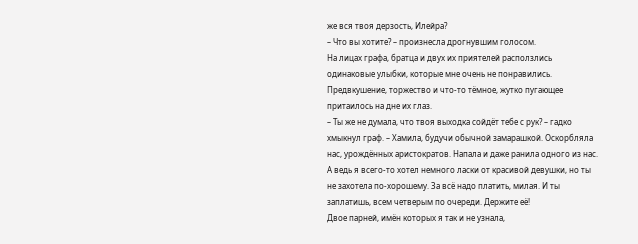же вся твоя дерзость, Илейра?
– Что вы хотите? – произнесла дрогнувшим голосом.
На лицах графа, братца и двух их приятелей расползлись одинаковые улыбки, которые мне очень не понравились. Предвкушение, торжество и что-то тёмное, жутко пугающее притаилось на дне их глаз.
– Ты же не думала, что твоя выходка сойдёт тебе с рук? – гадко хмыкнул граф. – Хамила, будучи обычной замарашкой. Оскорбляла нас, урождённых аристократов. Напала и даже ранила одного из нас. А ведь я всего-то хотел немного ласки от красивой девушки, но ты не захотела по-хорошему. За всё надо платить, милая. И ты заплатишь, всем четверым по очереди. Держите её!
Двое парней, имён которых я так и не узнала,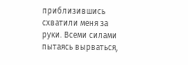приблизившись схватили меня за руки. Всеми силами пытаясь вырваться,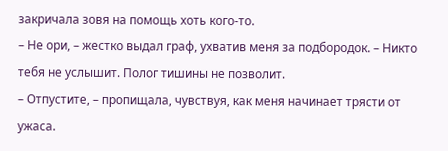закричала зовя на помощь хоть кого-то.
– Не ори, – жестко выдал граф, ухватив меня за подбородок. – Никто тебя не услышит. Полог тишины не позволит.
– Отпустите, – пропищала, чувствуя, как меня начинает трясти от ужаса.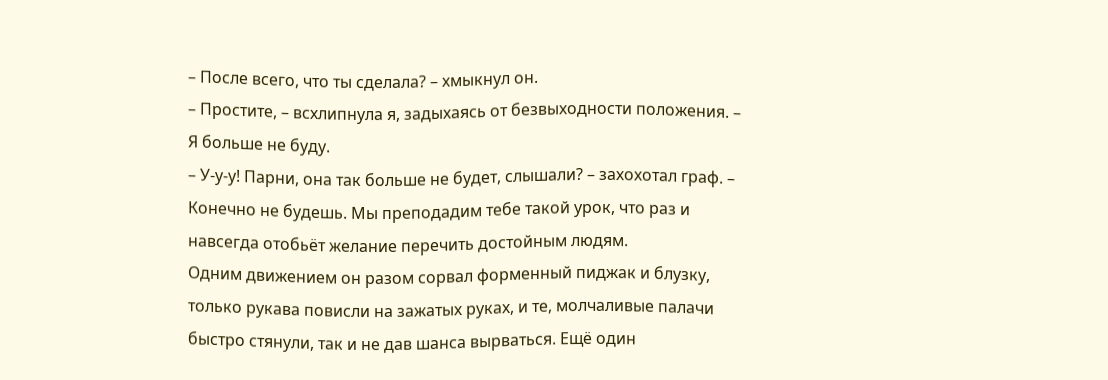– После всего, что ты сделала? – хмыкнул он.
– Простите, – всхлипнула я, задыхаясь от безвыходности положения. – Я больше не буду.
– У-у-у! Парни, она так больше не будет, слышали? – захохотал граф. – Конечно не будешь. Мы преподадим тебе такой урок, что раз и навсегда отобьёт желание перечить достойным людям.
Одним движением он разом сорвал форменный пиджак и блузку, только рукава повисли на зажатых руках, и те, молчаливые палачи быстро стянули, так и не дав шанса вырваться. Ещё один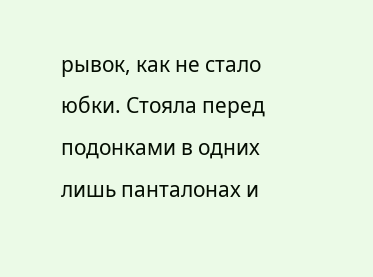рывок, как не стало юбки. Стояла перед подонками в одних лишь панталонах и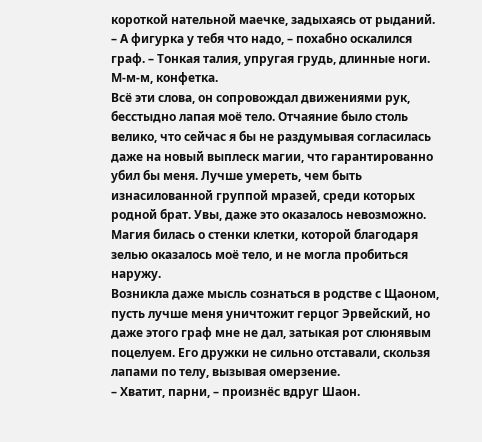короткой нательной маечке, задыхаясь от рыданий.
– А фигурка у тебя что надо, – похабно оскалился граф. – Тонкая талия, упругая грудь, длинные ноги. М-м-м, конфетка.
Всё эти слова, он сопровождал движениями рук, бесстыдно лапая моё тело. Отчаяние было столь велико, что сейчас я бы не раздумывая согласилась даже на новый выплеск магии, что гарантированно убил бы меня. Лучше умереть, чем быть изнасилованной группой мразей, среди которых родной брат. Увы, даже это оказалось невозможно. Магия билась о стенки клетки, которой благодаря зелью оказалось моё тело, и не могла пробиться наружу.
Возникла даже мысль сознаться в родстве с Щаоном, пусть лучше меня уничтожит герцог Эрвейский, но даже этого граф мне не дал, затыкая рот слюнявым поцелуем. Его дружки не сильно отставали, скользя лапами по телу, вызывая омерзение.
– Хватит, парни, – произнёс вдруг Шаон.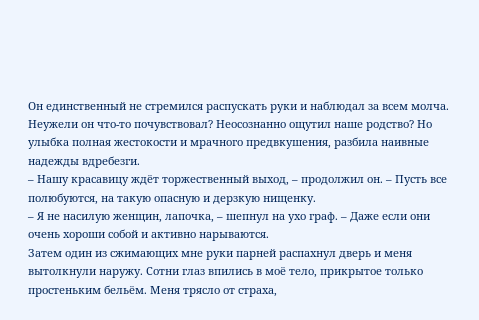Он единственный не стремился распускать руки и наблюдал за всем молча. Неужели он что-то почувствовал? Неосознанно ощутил наше родство? Но улыбка полная жестокости и мрачного предвкушения, разбила наивные надежды вдребезги.
– Нашу красавицу ждёт торжественный выход, – продолжил он. – Пусть все полюбуются, на такую опасную и дерзкую нищенку.
– Я не насилую женщин, лапочка, – шепнул на ухо граф. – Даже если они очень хороши собой и активно нарываются.
Затем один из сжимающих мне руки парней распахнул дверь и меня вытолкнули наружу. Сотни глаз впились в моё тело, прикрытое только простеньким бельём. Меня трясло от страха,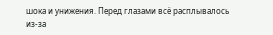шока и унижения. Перед глазами всё расплывалось из-за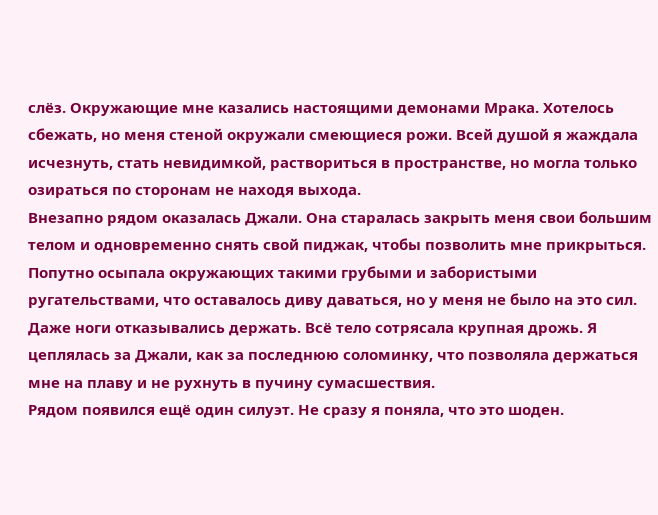слёз. Окружающие мне казались настоящими демонами Мрака. Хотелось сбежать, но меня стеной окружали смеющиеся рожи. Всей душой я жаждала исчезнуть, стать невидимкой, раствориться в пространстве, но могла только озираться по сторонам не находя выхода.
Внезапно рядом оказалась Джали. Она старалась закрыть меня свои большим телом и одновременно снять свой пиджак, чтобы позволить мне прикрыться. Попутно осыпала окружающих такими грубыми и забористыми ругательствами, что оставалось диву даваться, но у меня не было на это сил. Даже ноги отказывались держать. Всё тело сотрясала крупная дрожь. Я цеплялась за Джали, как за последнюю соломинку, что позволяла держаться мне на плаву и не рухнуть в пучину сумасшествия.
Рядом появился ещё один силуэт. Не сразу я поняла, что это шоден.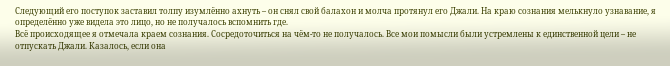Следующий его поступок заставил толпу изумлённо ахнуть – он снял свой балахон и молча протянул его Джали. На краю сознания мелькнуло узнавание, я определённо уже видела это лицо, но не получалось вспомнить где.
Всё происходящее я отмечала краем сознания. Сосредоточиться на чём-то не получалось. Все мои помысли были устремлены к единственной цели – не отпускать Джали. Казалось, если она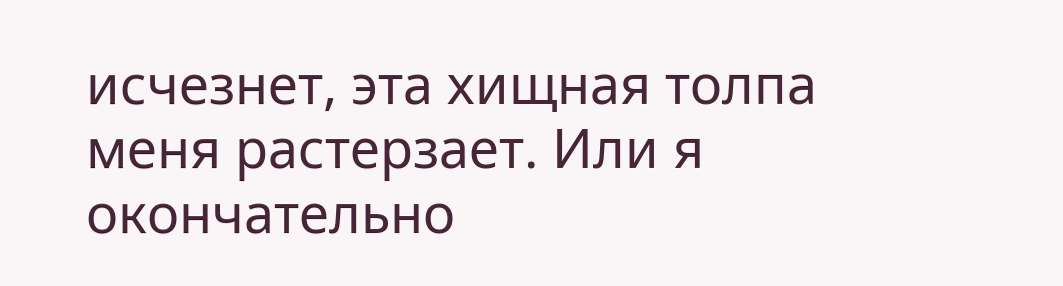исчезнет, эта хищная толпа меня растерзает. Или я окончательно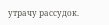утрачу рассудок.